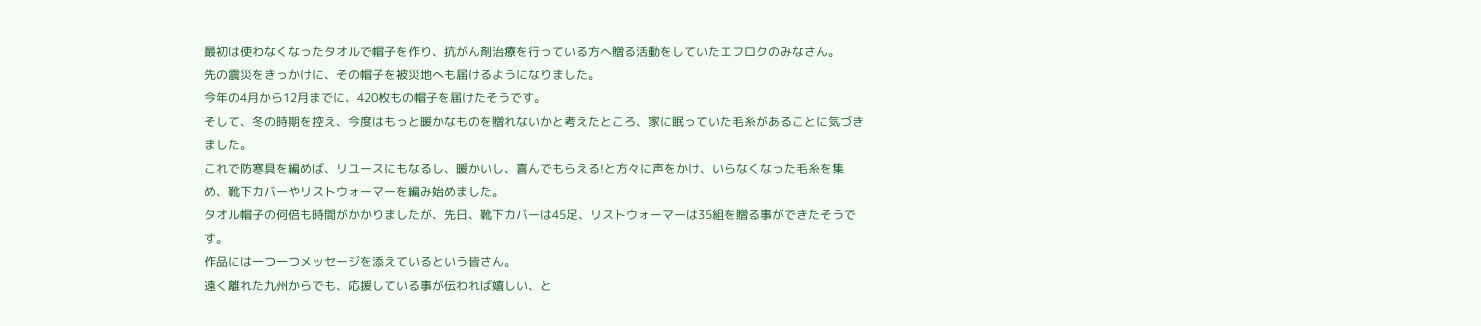最初は使わなくなったタオルで帽子を作り、抗がん剤治療を行っている方へ贈る活動をしていたエフロクのみなさん。
先の震災をきっかけに、その帽子を被災地へも届けるようになりました。
今年の4月から12月までに、420枚もの帽子を届けたそうです。
そして、冬の時期を控え、今度はもっと暖かなものを贈れないかと考えたところ、家に眠っていた毛糸があることに気づきました。
これで防寒具を編めば、リユースにもなるし、暖かいし、喜んでもらえる!と方々に声をかけ、いらなくなった毛糸を集め、靴下カバーやリストウォーマーを編み始めました。
タオル帽子の何倍も時間がかかりましたが、先日、靴下カバーは45足、リストウォーマーは35組を贈る事ができたそうです。
作品には一つ一つメッセージを添えているという皆さん。
遠く離れた九州からでも、応援している事が伝われば嬉しい、と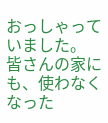おっしゃっていました。
皆さんの家にも、使わなくなった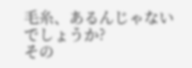毛糸、あるんじゃないでしょうか?
その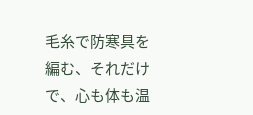毛糸で防寒具を編む、それだけで、心も体も温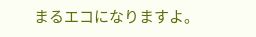まるエコになりますよ。